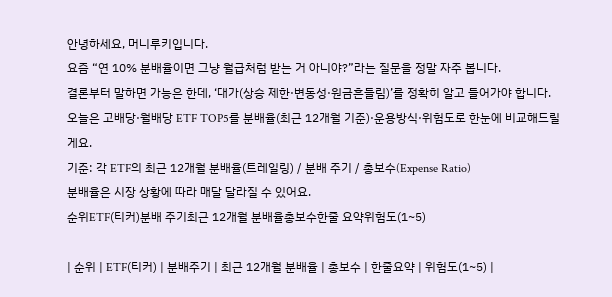안녕하세요, 머니루키입니다.
요즘 “연 10% 분배율이면 그냥 월급처럼 받는 거 아니야?”라는 질문을 정말 자주 봅니다.
결론부터 말하면 가능은 한데, ‘대가(상승 제한·변동성·원금흔들림)’를 정확히 알고 들어가야 합니다.
오늘은 고배당·월배당 ETF TOP5를 분배율(최근 12개월 기준)·운용방식·위험도로 한눈에 비교해드릴게요.
기준: 각 ETF의 최근 12개월 분배율(트레일링) / 분배 주기 / 총보수(Expense Ratio)
분배율은 시장 상황에 따라 매달 달라질 수 있어요.
순위ETF(티커)분배 주기최근 12개월 분배율총보수한줄 요약위험도(1~5)

| 순위 | ETF(티커) | 분배주기 | 최근 12개월 분배율 | 총보수 | 한줄요약 | 위험도(1~5) |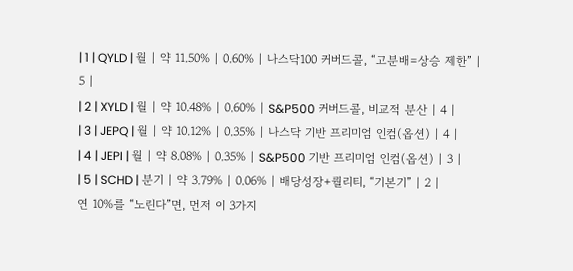| 1 | QYLD | 월 | 약 11.50% | 0.60% | 나스닥100 커버드콜, “고분배=상승 제한” | 5 |
| 2 | XYLD | 월 | 약 10.48% | 0.60% | S&P500 커버드콜, 비교적 분산 | 4 |
| 3 | JEPQ | 월 | 약 10.12% | 0.35% | 나스닥 기반 프리미엄 인컴(옵션) | 4 |
| 4 | JEPI | 월 | 약 8.08% | 0.35% | S&P500 기반 프리미엄 인컴(옵션) | 3 |
| 5 | SCHD | 분기 | 약 3.79% | 0.06% | 배당성장+퀄리티, “기본기” | 2 |
연 10%를 “노린다”면, 먼저 이 3가지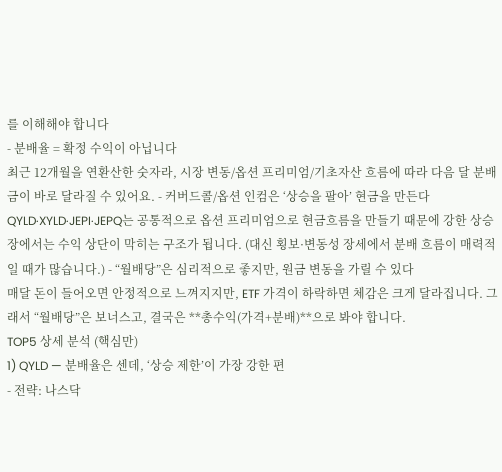를 이해해야 합니다
- 분배율 = 확정 수익이 아닙니다
최근 12개월을 연환산한 숫자라, 시장 변동/옵션 프리미엄/기초자산 흐름에 따라 다음 달 분배금이 바로 달라질 수 있어요. - 커버드콜/옵션 인컴은 ‘상승을 팔아’ 현금을 만든다
QYLD·XYLD·JEPI·JEPQ는 공통적으로 옵션 프리미엄으로 현금흐름을 만들기 때문에 강한 상승장에서는 수익 상단이 막히는 구조가 됩니다. (대신 횡보·변동성 장세에서 분배 흐름이 매력적일 때가 많습니다.) - “월배당”은 심리적으로 좋지만, 원금 변동을 가릴 수 있다
매달 돈이 들어오면 안정적으로 느껴지지만, ETF 가격이 하락하면 체감은 크게 달라집니다. 그래서 “월배당”은 보너스고, 결국은 **총수익(가격+분배)**으로 봐야 합니다.
TOP5 상세 분석 (핵심만)
1) QYLD — 분배율은 센데, ‘상승 제한’이 가장 강한 편
- 전략: 나스닥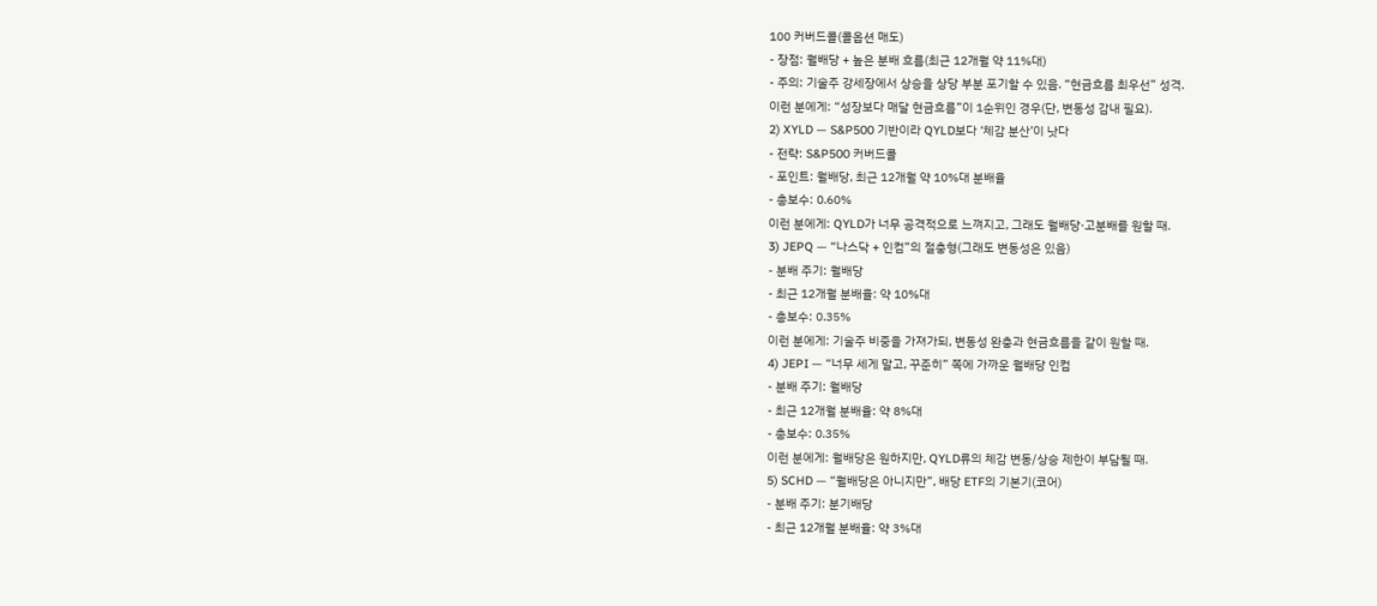100 커버드콜(콜옵션 매도)
- 장점: 월배당 + 높은 분배 흐름(최근 12개월 약 11%대)
- 주의: 기술주 강세장에서 상승을 상당 부분 포기할 수 있음. “현금흐름 최우선” 성격.
이런 분에게: “성장보다 매달 현금흐름”이 1순위인 경우(단, 변동성 감내 필요).
2) XYLD — S&P500 기반이라 QYLD보다 ‘체감 분산’이 낫다
- 전략: S&P500 커버드콜
- 포인트: 월배당, 최근 12개월 약 10%대 분배율
- 총보수: 0.60%
이런 분에게: QYLD가 너무 공격적으로 느껴지고, 그래도 월배당·고분배를 원할 때.
3) JEPQ — “나스닥 + 인컴”의 절충형(그래도 변동성은 있음)
- 분배 주기: 월배당
- 최근 12개월 분배율: 약 10%대
- 총보수: 0.35%
이런 분에게: 기술주 비중을 가져가되, 변동성 완충과 현금흐름을 같이 원할 때.
4) JEPI — “너무 세게 말고, 꾸준히” 쪽에 가까운 월배당 인컴
- 분배 주기: 월배당
- 최근 12개월 분배율: 약 8%대
- 총보수: 0.35%
이런 분에게: 월배당은 원하지만, QYLD류의 체감 변동/상승 제한이 부담될 때.
5) SCHD — “월배당은 아니지만”, 배당 ETF의 기본기(코어)
- 분배 주기: 분기배당
- 최근 12개월 분배율: 약 3%대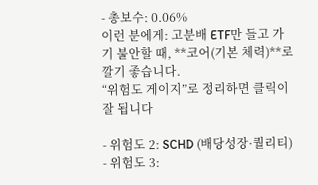- 총보수: 0.06%
이런 분에게: 고분배 ETF만 들고 가기 불안할 때, **코어(기본 체력)**로 깔기 좋습니다.
“위험도 게이지”로 정리하면 클릭이 잘 됩니다

- 위험도 2: SCHD (배당성장·퀄리티)
- 위험도 3: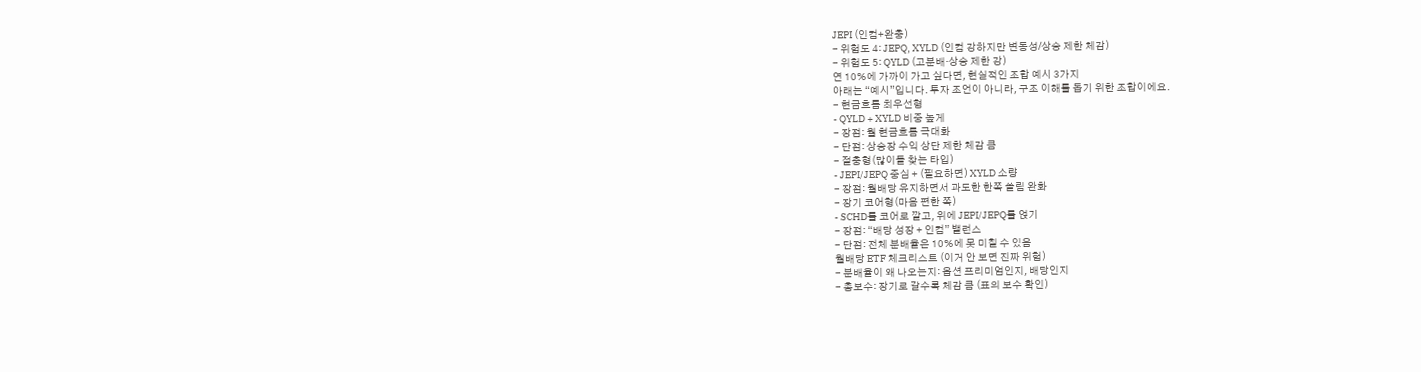JEPI (인컴+완충)
- 위험도 4: JEPQ, XYLD (인컴 강하지만 변동성/상승 제한 체감)
- 위험도 5: QYLD (고분배·상승 제한 강)
연 10%에 가까이 가고 싶다면, 현실적인 조합 예시 3가지
아래는 “예시”입니다. 투자 조언이 아니라, 구조 이해를 돕기 위한 조합이에요.
- 현금흐름 최우선형
- QYLD + XYLD 비중 높게
- 장점: 월 현금흐름 극대화
- 단점: 상승장 수익 상단 제한 체감 큼
- 절충형(많이들 찾는 타입)
- JEPI/JEPQ 중심 + (필요하면) XYLD 소량
- 장점: 월배당 유지하면서 과도한 한쪽 쏠림 완화
- 장기 코어형(마음 편한 쪽)
- SCHD를 코어로 깔고, 위에 JEPI/JEPQ를 얹기
- 장점: “배당 성장 + 인컴” 밸런스
- 단점: 전체 분배율은 10%에 못 미칠 수 있음
월배당 ETF 체크리스트 (이거 안 보면 진짜 위험)
- 분배율이 왜 나오는지: 옵션 프리미엄인지, 배당인지
- 총보수: 장기로 갈수록 체감 큼 (표의 보수 확인)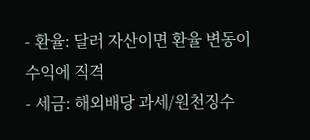- 환율: 달러 자산이면 환율 변동이 수익에 직격
- 세금: 해외배당 과세/원천징수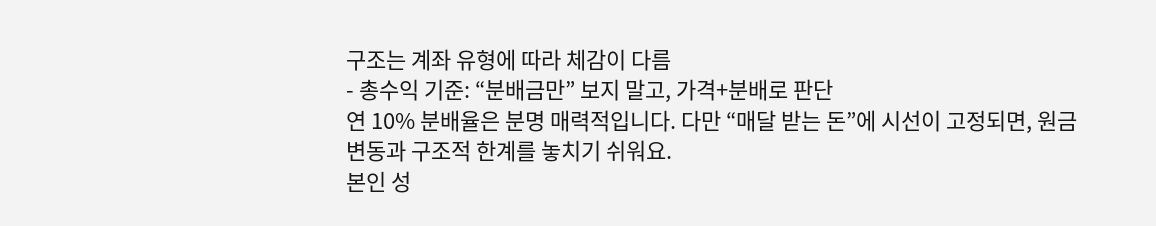구조는 계좌 유형에 따라 체감이 다름
- 총수익 기준: “분배금만” 보지 말고, 가격+분배로 판단
연 10% 분배율은 분명 매력적입니다. 다만 “매달 받는 돈”에 시선이 고정되면, 원금 변동과 구조적 한계를 놓치기 쉬워요.
본인 성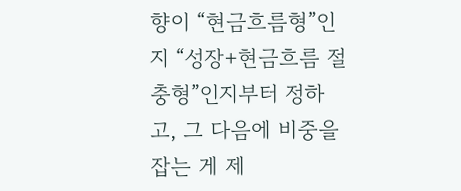향이 “현금흐름형”인지 “성장+현금흐름 절충형”인지부터 정하고, 그 다음에 비중을 잡는 게 제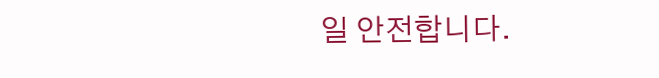일 안전합니다.